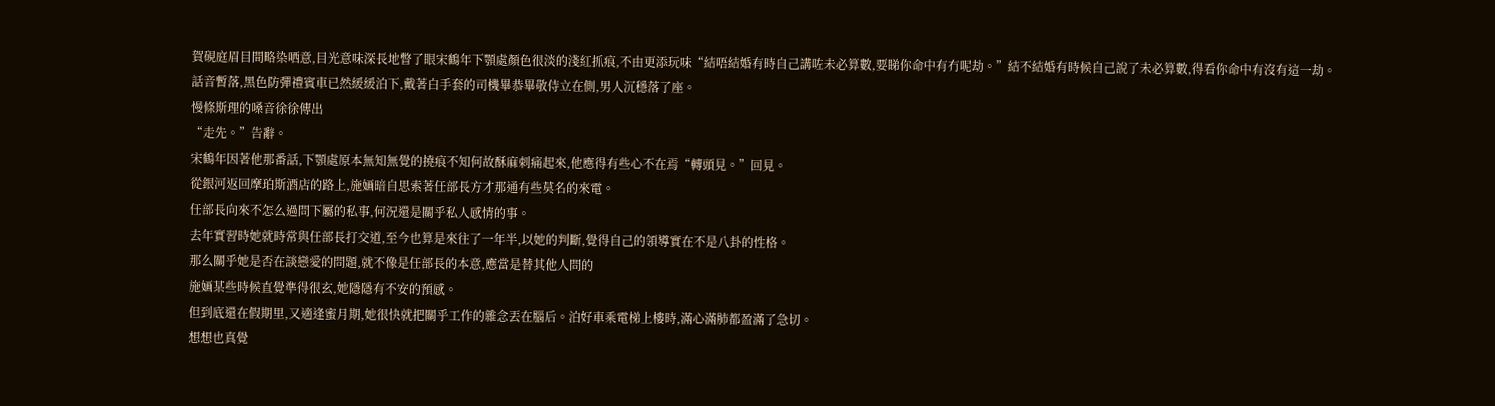賀硯庭眉目間略染哂意,目光意味深長地瞥了眼宋鶴年下顎處顏色很淡的淺紅抓痕,不由更添玩味“結唔結婚有時自己講咗未必算數,要睇你命中有冇呢劫。”結不結婚有時候自己說了未必算數,得看你命中有沒有這一劫。
話音暫落,黑色防彈禮賓車已然緩緩泊下,戴著白手套的司機畢恭畢敬侍立在側,男人沉穩落了座。
慢條斯理的嗓音徐徐傳出
“走先。”告辭。
宋鶴年因著他那番話,下顎處原本無知無覺的撓痕不知何故酥麻刺痛起來,他應得有些心不在焉“轉頭見。”回見。
從銀河返回摩珀斯酒店的路上,施婳暗自思索著任部長方才那通有些莫名的來電。
任部長向來不怎么過問下屬的私事,何況還是關乎私人感情的事。
去年實習時她就時常與任部長打交道,至今也算是來往了一年半,以她的判斷,覺得自己的領導實在不是八卦的性格。
那么關乎她是否在談戀愛的問題,就不像是任部長的本意,應當是替其他人問的
施婳某些時候直覺準得很玄,她隱隱有不安的預感。
但到底還在假期里,又適逢蜜月期,她很快就把關乎工作的雜念丟在腦后。泊好車乘電梯上樓時,滿心滿肺都盈滿了急切。
想想也真覺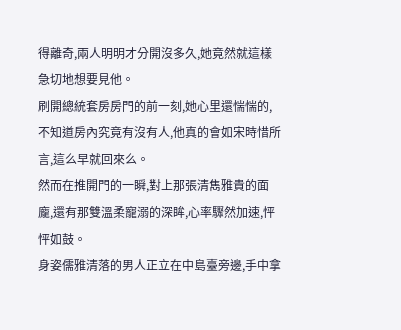得離奇,兩人明明才分開沒多久,她竟然就這樣急切地想要見他。
刷開總統套房房門的前一刻,她心里還惴惴的,不知道房內究竟有沒有人,他真的會如宋時惜所言,這么早就回來么。
然而在推開門的一瞬,對上那張清雋雅貴的面龐,還有那雙溫柔寵溺的深眸,心率驟然加速,怦怦如鼓。
身姿儒雅清落的男人正立在中島臺旁邊,手中拿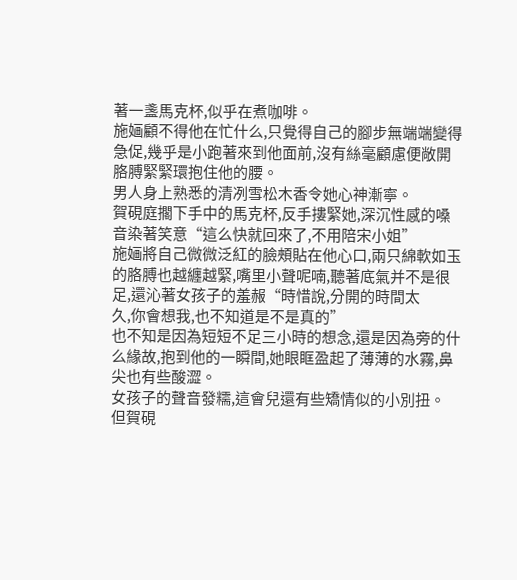著一盞馬克杯,似乎在煮咖啡。
施婳顧不得他在忙什么,只覺得自己的腳步無端端變得急促,幾乎是小跑著來到他面前,沒有絲毫顧慮便敞開胳膊緊緊環抱住他的腰。
男人身上熟悉的清冽雪松木香令她心神漸寧。
賀硯庭擱下手中的馬克杯,反手摟緊她,深沉性感的嗓音染著笑意“這么快就回來了,不用陪宋小姐”
施婳將自己微微泛紅的臉頰貼在他心口,兩只綿軟如玉的胳膊也越纏越緊,嘴里小聲呢喃,聽著底氣并不是很足,還沁著女孩子的羞赧“時惜說,分開的時間太
久,你會想我,也不知道是不是真的”
也不知是因為短短不足三小時的想念,還是因為旁的什么緣故,抱到他的一瞬間,她眼眶盈起了薄薄的水霧,鼻尖也有些酸澀。
女孩子的聲音發糯,這會兒還有些矯情似的小別扭。
但賀硯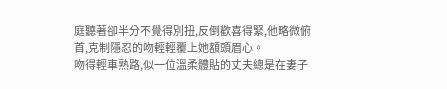庭聽著卻半分不覺得別扭,反倒歡喜得緊,他略微俯首,克制隱忍的吻輕輕覆上她額頭眉心。
吻得輕車熟路,似一位溫柔體貼的丈夫總是在妻子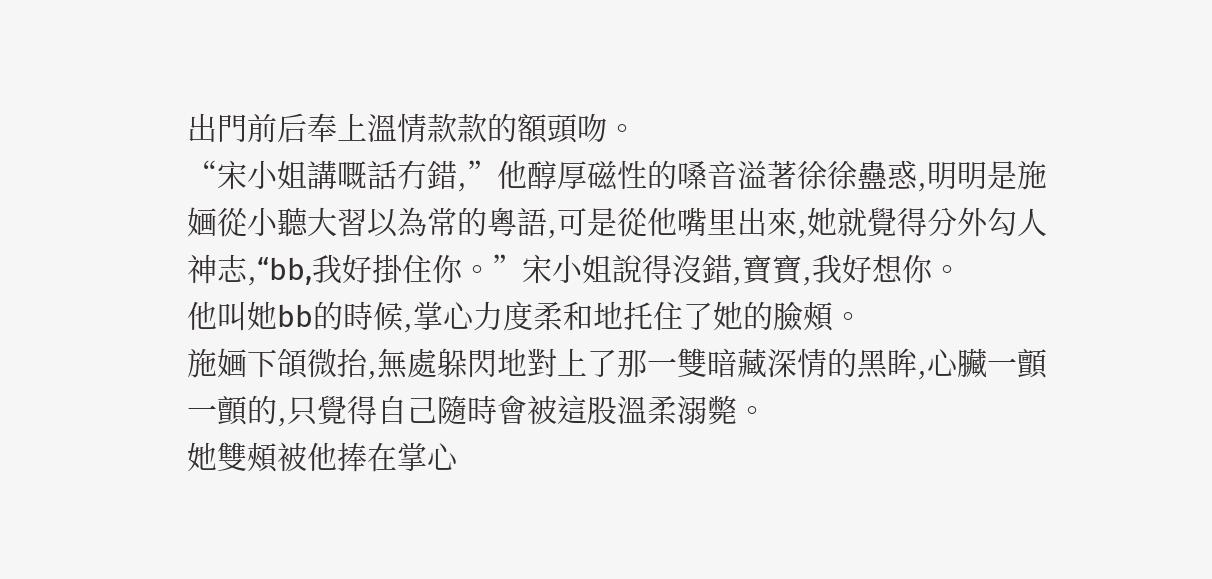出門前后奉上溫情款款的額頭吻。
“宋小姐講嘅話冇錯,”他醇厚磁性的嗓音溢著徐徐蠱惑,明明是施婳從小聽大習以為常的粵語,可是從他嘴里出來,她就覺得分外勾人神志,“bb,我好掛住你。”宋小姐說得沒錯,寶寶,我好想你。
他叫她bb的時候,掌心力度柔和地托住了她的臉頰。
施婳下頜微抬,無處躲閃地對上了那一雙暗藏深情的黑眸,心臟一顫一顫的,只覺得自己隨時會被這股溫柔溺斃。
她雙頰被他捧在掌心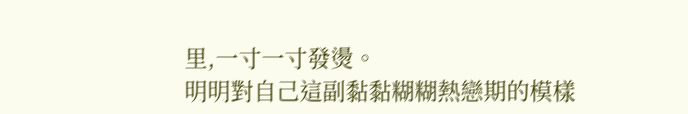里,一寸一寸發燙。
明明對自己這副黏黏糊糊熱戀期的模樣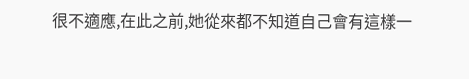很不適應,在此之前,她從來都不知道自己會有這樣一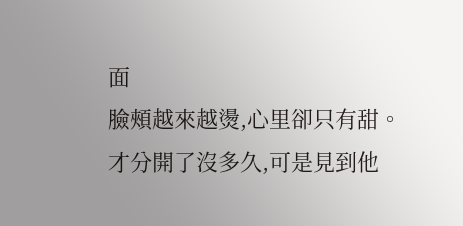面
臉頰越來越燙,心里卻只有甜。
才分開了沒多久,可是見到他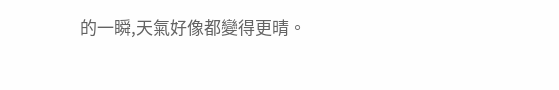的一瞬,天氣好像都變得更晴。